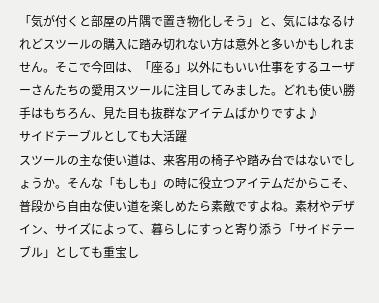「気が付くと部屋の片隅で置き物化しそう」と、気にはなるけれどスツールの購入に踏み切れない方は意外と多いかもしれません。そこで今回は、「座る」以外にもいい仕事をするユーザーさんたちの愛用スツールに注目してみました。どれも使い勝手はもちろん、見た目も抜群なアイテムばかりですよ♪
サイドテーブルとしても大活躍
スツールの主な使い道は、来客用の椅子や踏み台ではないでしょうか。そんな「もしも」の時に役立つアイテムだからこそ、普段から自由な使い道を楽しめたら素敵ですよね。素材やデザイン、サイズによって、暮らしにすっと寄り添う「サイドテーブル」としても重宝し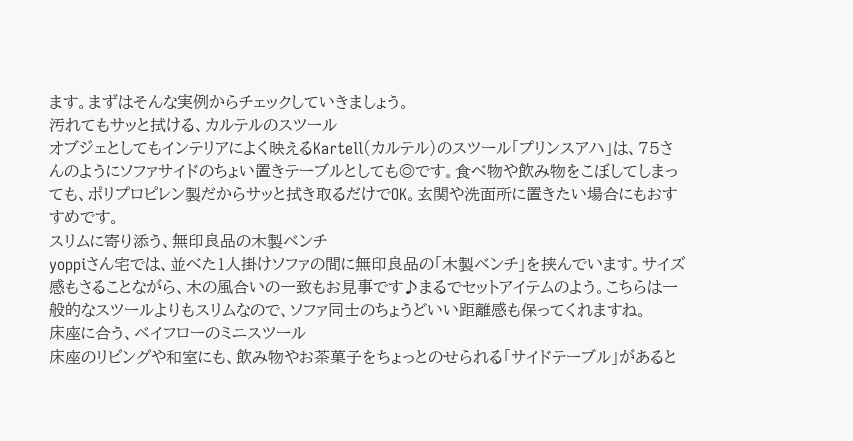ます。まずはそんな実例からチェックしていきましょう。
汚れてもサッと拭ける、カルテルのスツール
オブジェとしてもインテリアによく映えるKartell(カルテル)のスツール「プリンスアハ」は、75さんのようにソファサイドのちょい置きテーブルとしても◎です。食べ物や飲み物をこぼしてしまっても、ポリプロピレン製だからサッと拭き取るだけでOK。玄関や洗面所に置きたい場合にもおすすめです。
スリムに寄り添う、無印良品の木製ベンチ
yoppiさん宅では、並べた1人掛けソファの間に無印良品の「木製ベンチ」を挟んでいます。サイズ感もさることながら、木の風合いの一致もお見事です♪まるでセットアイテムのよう。こちらは一般的なスツールよりもスリムなので、ソファ同士のちょうどいい距離感も保ってくれますね。
床座に合う、ベイフローのミニスツール
床座のリビングや和室にも、飲み物やお茶菓子をちょっとのせられる「サイドテーブル」があると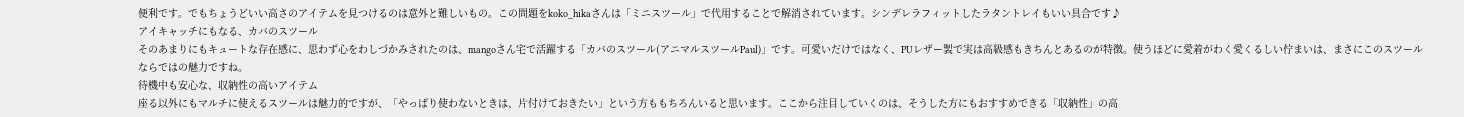便利です。でもちょうどいい高さのアイテムを見つけるのは意外と難しいもの。この問題をkoko_hikaさんは「ミニスツール」で代用することで解消されています。シンデレラフィットしたラタントレイもいい具合です♪
アイキャッチにもなる、カバのスツール
そのあまりにもキュートな存在感に、思わず心をわしづかみされたのは、mangoさん宅で活躍する「カバのスツール(アニマルスツールPaul)」です。可愛いだけではなく、PUレザー製で実は高級感もきちんとあるのが特徴。使うほどに愛着がわく愛くるしい佇まいは、まさにこのスツールならではの魅力ですね。
待機中も安心な、収納性の高いアイテム
座る以外にもマルチに使えるスツールは魅力的ですが、「やっぱり使わないときは、片付けておきたい」という方ももちろんいると思います。ここから注目していくのは、そうした方にもおすすめできる「収納性」の高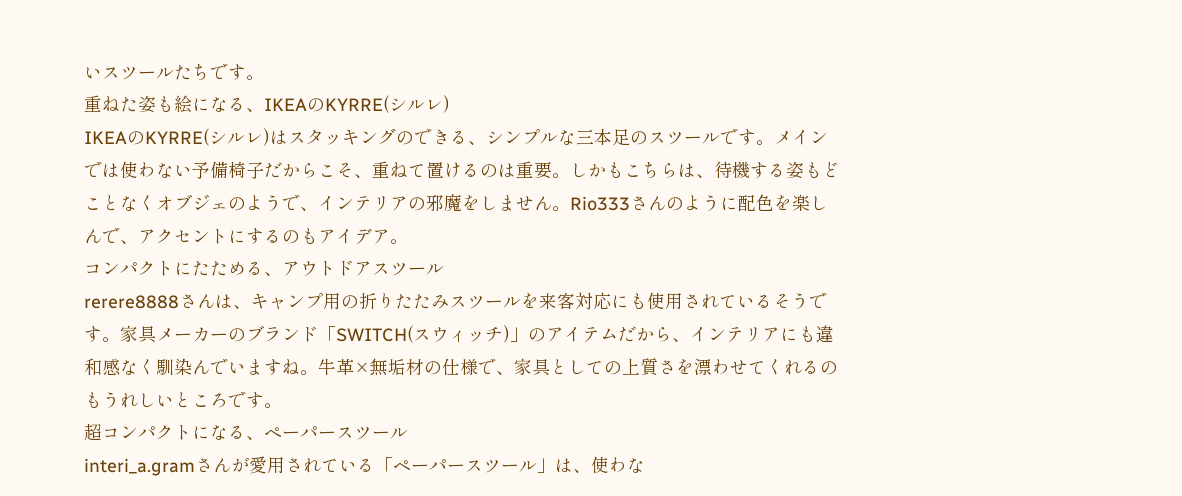いスツールたちです。
重ねた姿も絵になる、IKEAのKYRRE(シルレ)
IKEAのKYRRE(シルレ)はスタッキングのできる、シンプルな三本足のスツールです。メインでは使わない予備椅子だからこそ、重ねて置けるのは重要。しかもこちらは、待機する姿もどことなくオブジェのようで、インテリアの邪魔をしません。Rio333さんのように配色を楽しんで、アクセントにするのもアイデア。
コンパクトにたためる、アウトドアスツール
rerere8888さんは、キャンプ用の折りたたみスツールを来客対応にも使用されているそうです。家具メーカーのブランド「SWITCH(スウィッチ)」のアイテムだから、インテリアにも違和感なく馴染んでいますね。牛革×無垢材の仕様で、家具としての上質さを漂わせてくれるのもうれしいところです。
超コンパクトになる、ペーパースツール
interi_a.gramさんが愛用されている「ペーパースツール」は、使わな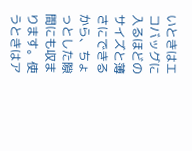いときはエコバッグに入るほどのサイズと薄さにできるから、ちょっとした隙間にも収まります。使うときはア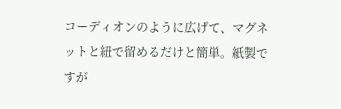コーディオンのように広げて、マグネットと紐で留めるだけと簡単。紙製ですが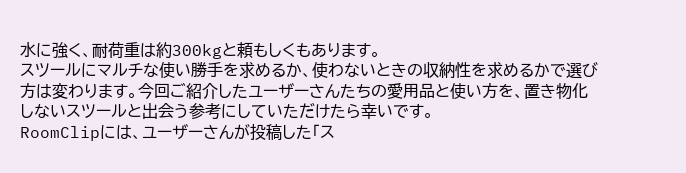水に強く、耐荷重は約300kgと頼もしくもあります。
スツールにマルチな使い勝手を求めるか、使わないときの収納性を求めるかで選び方は変わります。今回ご紹介したユーザーさんたちの愛用品と使い方を、置き物化しないスツールと出会う参考にしていただけたら幸いです。
RoomClipには、ユーザーさんが投稿した「ス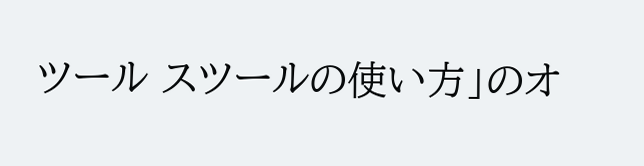ツール スツールの使い方」のオ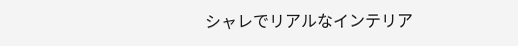シャレでリアルなインテリア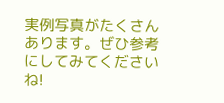実例写真がたくさんあります。ぜひ参考にしてみてくださいね!